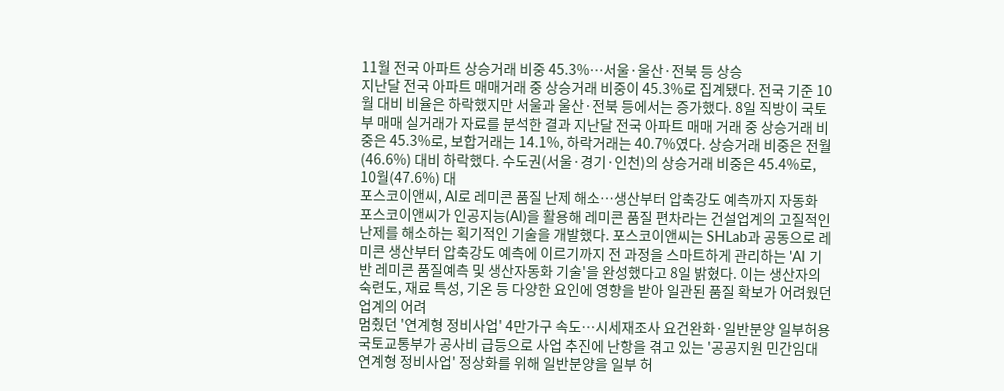11월 전국 아파트 상승거래 비중 45.3%…서울·울산·전북 등 상승
지난달 전국 아파트 매매거래 중 상승거래 비중이 45.3%로 집계됐다. 전국 기준 10월 대비 비율은 하락했지만 서울과 울산·전북 등에서는 증가했다. 8일 직방이 국토부 매매 실거래가 자료를 분석한 결과 지난달 전국 아파트 매매 거래 중 상승거래 비중은 45.3%로, 보합거래는 14.1%, 하락거래는 40.7%였다. 상승거래 비중은 전월(46.6%) 대비 하락했다. 수도권(서울·경기·인천)의 상승거래 비중은 45.4%로, 10월(47.6%) 대
포스코이앤씨, AI로 레미콘 품질 난제 해소…생산부터 압축강도 예측까지 자동화
포스코이앤씨가 인공지능(AI)을 활용해 레미콘 품질 편차라는 건설업계의 고질적인 난제를 해소하는 획기적인 기술을 개발했다. 포스코이앤씨는 SHLab과 공동으로 레미콘 생산부터 압축강도 예측에 이르기까지 전 과정을 스마트하게 관리하는 'AI 기반 레미콘 품질예측 및 생산자동화 기술'을 완성했다고 8일 밝혔다. 이는 생산자의 숙련도, 재료 특성, 기온 등 다양한 요인에 영향을 받아 일관된 품질 확보가 어려웠던 업계의 어려
멈췄던 '연계형 정비사업' 4만가구 속도…시세재조사 요건완화·일반분양 일부허용
국토교통부가 공사비 급등으로 사업 추진에 난항을 겪고 있는 '공공지원 민간임대 연계형 정비사업' 정상화를 위해 일반분양을 일부 허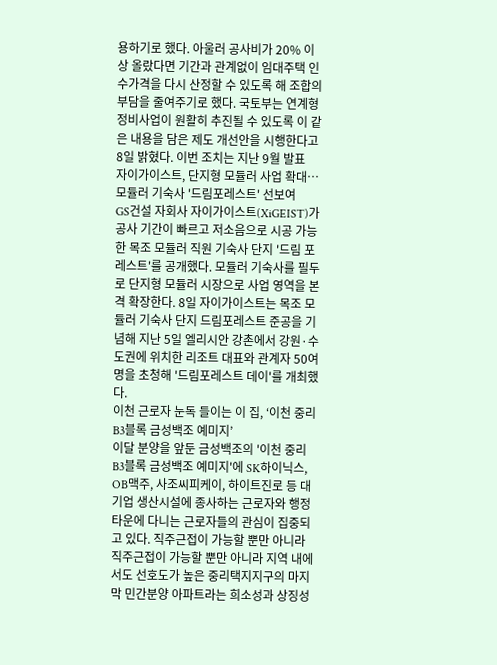용하기로 했다. 아울러 공사비가 20% 이상 올랐다면 기간과 관계없이 임대주택 인수가격을 다시 산정할 수 있도록 해 조합의 부담을 줄여주기로 했다. 국토부는 연계형 정비사업이 원활히 추진될 수 있도록 이 같은 내용을 담은 제도 개선안을 시행한다고 8일 밝혔다. 이번 조치는 지난 9월 발표
자이가이스트, 단지형 모듈러 사업 확대…모듈러 기숙사 '드림포레스트' 선보여
GS건설 자회사 자이가이스트(XiGEIST)가 공사 기간이 빠르고 저소음으로 시공 가능한 목조 모듈러 직원 기숙사 단지 '드림 포레스트'를 공개했다. 모듈러 기숙사를 필두로 단지형 모듈러 시장으로 사업 영역을 본격 확장한다. 8일 자이가이스트는 목조 모듈러 기숙사 단지 드림포레스트 준공을 기념해 지난 5일 엘리시안 강촌에서 강원·수도권에 위치한 리조트 대표와 관계자 50여명을 초청해 '드림포레스트 데이'를 개최했다.
이천 근로자 눈독 들이는 이 집, ‘이천 중리 B3블록 금성백조 예미지’
이달 분양을 앞둔 금성백조의 '이천 중리 B3블록 금성백조 예미지'에 SK하이닉스, OB맥주, 사조씨피케이, 하이트진로 등 대기업 생산시설에 종사하는 근로자와 행정타운에 다니는 근로자들의 관심이 집중되고 있다. 직주근접이 가능할 뿐만 아니라 직주근접이 가능할 뿐만 아니라 지역 내에서도 선호도가 높은 중리택지지구의 마지막 민간분양 아파트라는 희소성과 상징성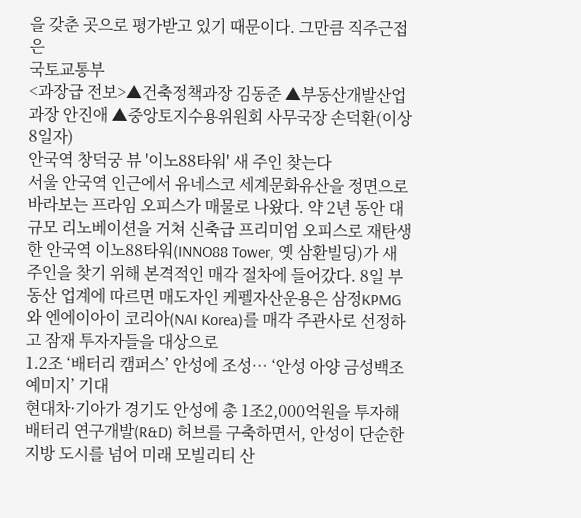을 갖춘 곳으로 평가받고 있기 때문이다. 그만큼 직주근접은
국토교통부
<과장급 전보>▲건축정책과장 김동준 ▲부동산개발산업과장 안진애 ▲중앙토지수용위원회 사무국장 손덕환(이상 8일자)
안국역 창덕궁 뷰 '이노88타워' 새 주인 찾는다
서울 안국역 인근에서 유네스코 세계문화유산을 정면으로 바라보는 프라임 오피스가 매물로 나왔다. 약 2년 동안 대규모 리노베이션을 거쳐 신축급 프리미엄 오피스로 재탄생한 안국역 이노88타워(INNO88 Tower, 옛 삼환빌딩)가 새 주인을 찾기 위해 본격적인 매각 절차에 들어갔다. 8일 부동산 업계에 따르면 매도자인 케펠자산운용은 삼정KPMG와 엔에이아이 코리아(NAI Korea)를 매각 주관사로 선정하고 잠재 투자자들을 대상으로
1.2조 ‘배터리 캠퍼스’ 안성에 조성… ‘안성 아양 금성백조 예미지’ 기대
현대차·기아가 경기도 안성에 총 1조2,000억원을 투자해 배터리 연구개발(R&D) 허브를 구축하면서, 안성이 단순한 지방 도시를 넘어 미래 모빌리티 산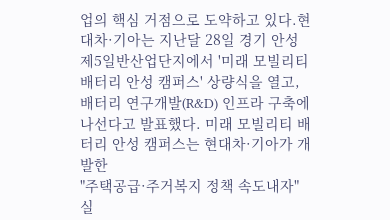업의 핵심 거점으로 도약하고 있다.현대차·기아는 지난달 28일 경기 안성 제5일반산업단지에서 '미래 모빌리티 배터리 안성 캠퍼스' 상량식을 열고, 배터리 연구개발(R&D) 인프라 구축에 나선다고 발표했다. 미래 모빌리티 배터리 안성 캠퍼스는 현대차·기아가 개발한
"주택공급·주거복지 정책 속도내자" 실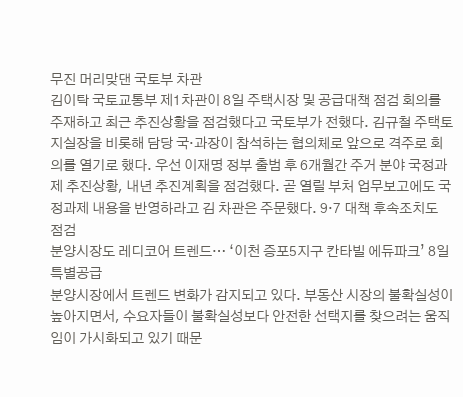무진 머리맞댄 국토부 차관
김이탁 국토교통부 제1차관이 8일 주택시장 및 공급대책 점검 회의를 주재하고 최근 추진상황을 점검했다고 국토부가 전했다. 김규철 주택토지실장을 비롯해 담당 국·과장이 참석하는 협의체로 앞으로 격주로 회의를 열기로 했다. 우선 이재명 정부 출범 후 6개월간 주거 분야 국정과제 추진상황, 내년 추진계획을 점검했다. 곧 열릴 부처 업무보고에도 국정과제 내용을 반영하라고 김 차관은 주문했다. 9·7 대책 후속조치도 점검
분양시장도 레디코어 트렌드… ‘이천 증포5지구 칸타빌 에듀파크’ 8일 특별공급
분양시장에서 트렌드 변화가 감지되고 있다. 부동산 시장의 불확실성이 높아지면서, 수요자들이 불확실성보다 안전한 선택지를 찾으려는 움직임이 가시화되고 있기 때문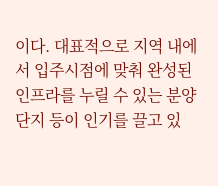이다. 대표적으로 지역 내에서 입주시점에 맞춰 완성된 인프라를 누릴 수 있는 분양단지 등이 인기를 끌고 있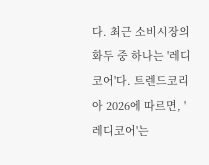다. 최근 소비시장의 화두 중 하나는 '레디코어'다. 트렌드코리아 2026에 따르면, '레디코어'는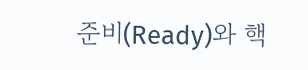준비(Ready)와 핵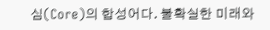심(Core)의 합성어다. 불확실한 미래와